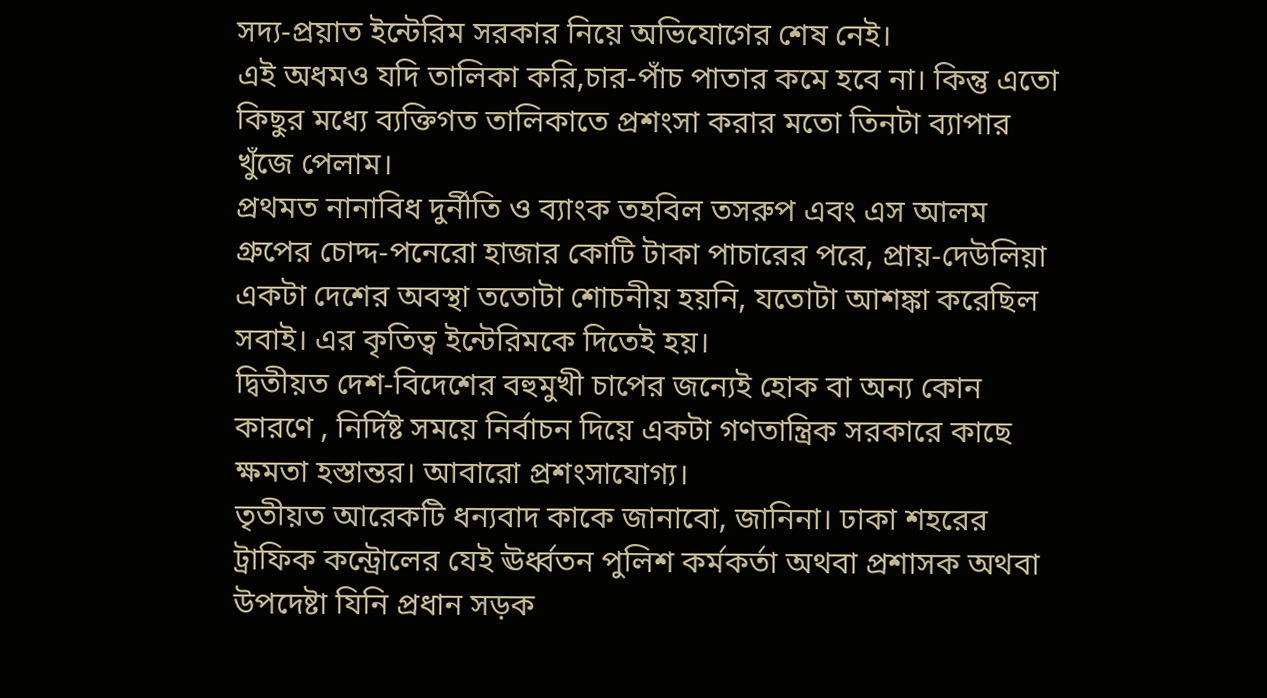সদ্য-প্রয়াত ইন্টেরিম সরকার নিয়ে অভিযোগের শেষ নেই।
এই অধমও যদি তালিকা করি,চার-পাঁচ পাতার কমে হবে না। কিন্তু এতো কিছুর মধ্যে ব্যক্তিগত তালিকাতে প্রশংসা করার মতো তিনটা ব্যাপার খুঁজে পেলাম।
প্রথমত নানাবিধ দুর্নীতি ও ব্যাংক তহবিল তসরুপ এবং এস আলম গ্রুপের চোদ্দ-পনেরো হাজার কোটি টাকা পাচারের পরে, প্রায়-দেউলিয়া একটা দেশের অবস্থা ততোটা শোচনীয় হয়নি, যতোটা আশঙ্কা করেছিল সবাই। এর কৃতিত্ব ইন্টেরিমকে দিতেই হয়।
দ্বিতীয়ত দেশ-বিদেশের বহুমুখী চাপের জন্যেই হোক বা অন্য কোন কারণে , নির্দিষ্ট সময়ে নির্বাচন দিয়ে একটা গণতান্ত্রিক সরকারে কাছে ক্ষমতা হস্তান্তর। আবারো প্রশংসাযোগ্য।
তৃতীয়ত আরেকটি ধন্যবাদ কাকে জানাবো, জানিনা। ঢাকা শহরের ট্রাফিক কন্ট্রোলের যেই ঊর্ধ্বতন পুলিশ কর্মকর্তা অথবা প্রশাসক অথবা উপদেষ্টা যিনি প্রধান সড়ক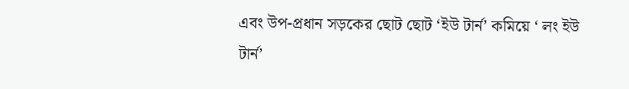এবং উপ-প্রধান সড়কের ছোট ছোট ‘ইউ টার্ন’ কমিয়ে ‘ লং ইউ টার্ন’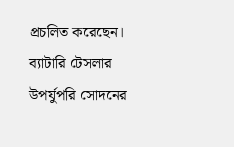প্রচলিত করেছেন। ব্যাটারি টেসলার উপর্যুপরি সোদনের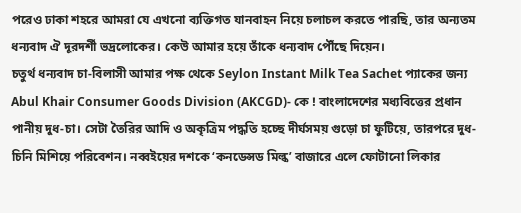পরেও ঢাকা শহরে আমরা যে এখনো ব্যক্তিগত যানবাহন নিয়ে চলাচল করতে পারছি, তার অন্যতম ধন্যবাদ ঐ দূরদর্শী ভদ্রলোকের। কেউ আমার হয়ে তাঁকে ধন্যবাদ পৌঁছে দিয়েন।
চতুর্থ ধন্যবাদ চা-বিলাসী আমার পক্ষ থেকে Seylon Instant Milk Tea Sachet প্যাকের জন্য Abul Khair Consumer Goods Division (AKCGD)- কে ! বাংলাদেশের মধ্যবিত্তের প্রধান পানীয় দুধ-চা। সেটা তৈরির আদি ও অকৃত্রিম পদ্ধতি হচ্ছে দীর্ঘসময় গুড়ো চা ফুটিয়ে, তারপরে দুধ-চিনি মিশিয়ে পরিবেশন। নব্বইয়ের দশকে ‘কনডেন্সড মিল্ক’ বাজারে এলে ফোটানো লিকার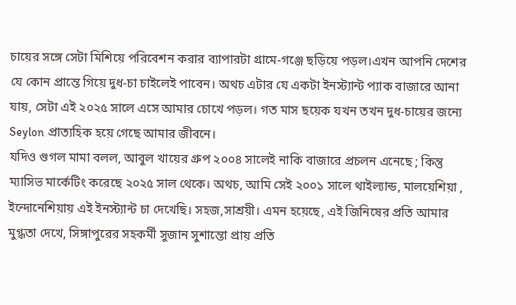চায়ের সঙ্গে সেটা মিশিয়ে পরিবেশন করার ব্যাপারটা গ্রামে-গঞ্জে ছড়িয়ে পড়ল।এখন আপনি দেশের যে কোন প্রান্তে গিয়ে দুধ-চা চাইলেই পাবেন। অথচ এটার যে একটা ইনস্ট্যান্ট প্যাক বাজারে আনা যায়, সেটা এই ২০২৫ সালে এসে আমার চোখে পড়ল। গত মাস ছয়েক যখন তখন দুধ-চায়ের জন্যে Seylon প্রাত্যহিক হয়ে গেছে আমার জীবনে।
যদিও গুগল মামা বলল, আবুল খায়ের গ্রুপ ২০০৪ সালেই নাকি বাজারে প্রচলন এনেছে ; কিন্তু ম্যাসিভ মার্কেটিং করেছে ২০২৫ সাল থেকে। অথচ, আমি সেই ২০০১ সালে থাইল্যান্ড, মালয়েশিয়া , ইন্দোনেশিয়ায় এই ইনস্ট্যান্ট চা দেখেছি। সহজ,সাশ্রয়ী। এমন হয়েছে, এই জিনিষের প্রতি আমার মুগ্ধতা দেখে, সিঙ্গাপুরের সহকর্মী সুজান সুশান্তো প্রায় প্রতি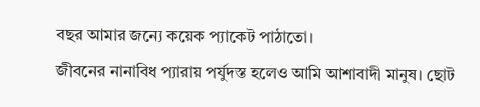বছর আমার জন্যে কয়েক প্যাকেট পাঠাতো।
জীবনের নানাবিধ প্যারায় পর্যুদস্ত হলেও আমি আশাবাদী মানুষ। ছোট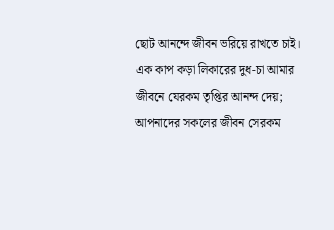ছোট আনন্দে জীবন ভরিয়ে রাখতে চাই। এক কাপ কড়া লিকারের দুধ-চা আমার জীবনে যেরকম তৃপ্তির আনন্দ দেয়; আপনাদের সকলের জীবন সেরকম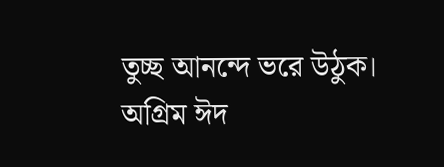তুচ্ছ আনন্দে ভরে উঠুক।
অগ্রিম ঈদ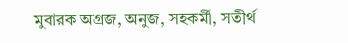মুবারক অগ্রজ, অনুজ, সহকর্মী, সতীর্থ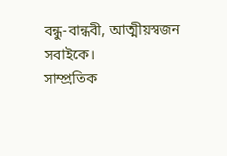বন্ধু-বান্ধবী, আত্মীয়স্বজন সবাইকে।
সাম্প্রতিক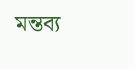মন্তব্য